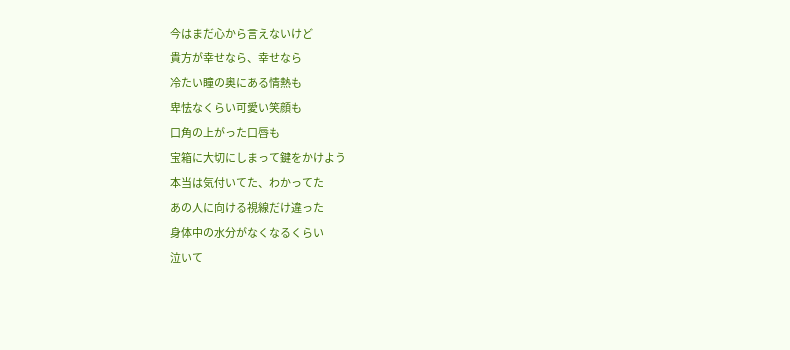今はまだ心から言えないけど
貴方が幸せなら、幸せなら
冷たい瞳の奥にある情熱も
卑怯なくらい可愛い笑顔も
口角の上がった口唇も
宝箱に大切にしまって鍵をかけよう
本当は気付いてた、わかってた
あの人に向ける視線だけ違った
身体中の水分がなくなるくらい
泣いて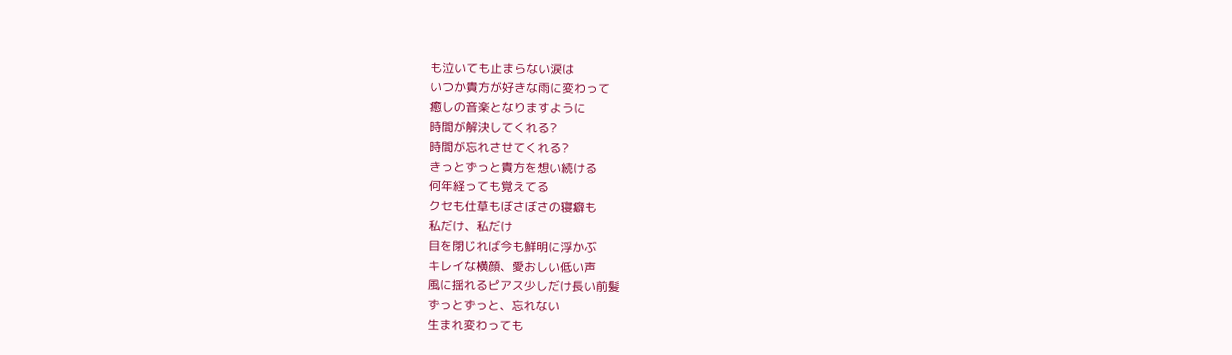も泣いても止まらない涙は
いつか貴方が好きな雨に変わって
癒しの音楽となりますように
時間が解決してくれる?
時間が忘れさせてくれる?
きっとずっと貴方を想い続ける
何年経っても覚えてる
クセも仕草もぼさぼさの寝癖も
私だけ、私だけ
目を閉じれば今も鮮明に浮かぶ
キレイな横顔、愛おしい低い声
風に揺れるピアス少しだけ長い前髪
ずっとずっと、忘れない
生まれ変わっても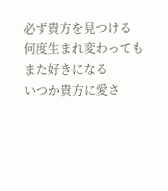必ず貴方を見つける
何度生まれ変わってもまた好きになる
いつか貴方に愛さ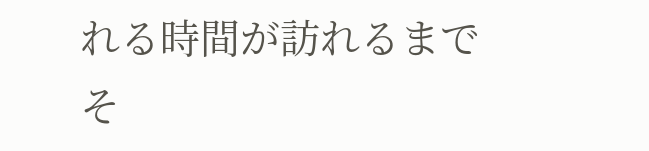れる時間が訪れるまで
そ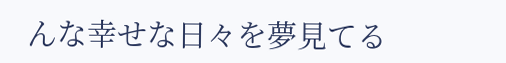んな幸せな日々を夢見てる